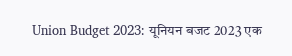Union Budget 2023: यूनियन बजट 2023 एक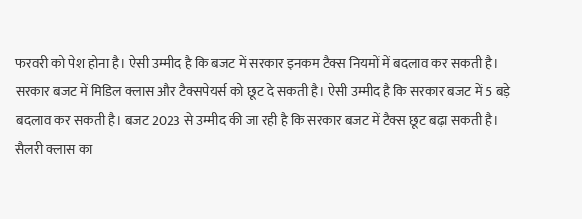फरवरी को पेश होना है। ऐसी उम्मीद है कि बजट में सरकार इनकम टैक्स नियमों में बदलाव कर सकती है। सरकार बजट में मिडिल क्लास और टैक्सपेयर्स को छूट दे सकती है। ऐसी उम्मीद है कि सरकार बजट में 5 बड़े बदलाव कर सकती है। बजट 2023 से उम्मीद की जा रही है कि सरकार बजट में टैक्स छूट बढ़ा सकती है।
सैलरी क्लास का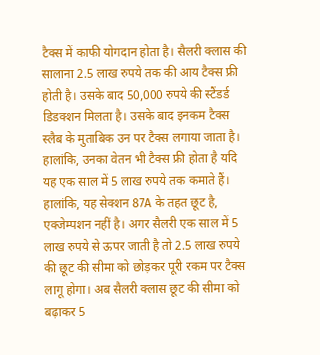टैक्स में काफी योगदान होता है। सैलरी क्लास की सालाना 2.5 लाख रुपये तक की आय टैक्स फ्री होती है। उसके बाद 50,000 रुपये की स्टैंडर्ड डिडक्शन मिलता है। उसके बाद इनकम टैक्स स्लैब के मुताबिक उन पर टैक्स लगाया जाता है। हालांकि, उनका वेतन भी टैक्स फ्री होता है यदि यह एक साल में 5 लाख रुपये तक कमाते हैं। हालांकि, यह सेक्शन 87A के तहत छूट है, एक्जेम्पशन नहीं है। अगर सैलरी एक साल में 5 लाख रुपये से ऊपर जाती है तो 2.5 लाख रुपये की छूट की सीमा को छोड़कर पूरी रकम पर टैक्स लागू होगा। अब सैलरी क्लास छूट की सीमा को बढ़ाकर 5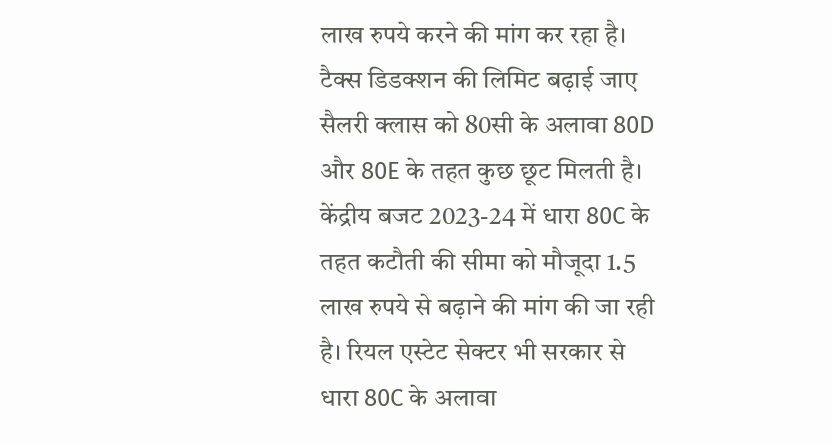लाख रुपये करने की मांग कर रहा है।
टैक्स डिडक्शन की लिमिट बढ़ाई जाए
सैलरी क्लास को 80सी के अलावा 80D और 80E के तहत कुछ छूट मिलती है। केंद्रीय बजट 2023-24 में धारा 80C के तहत कटौती की सीमा को मौजूदा 1.5 लाख रुपये से बढ़ाने की मांग की जा रही है। रियल एस्टेट सेक्टर भी सरकार से धारा 80C के अलावा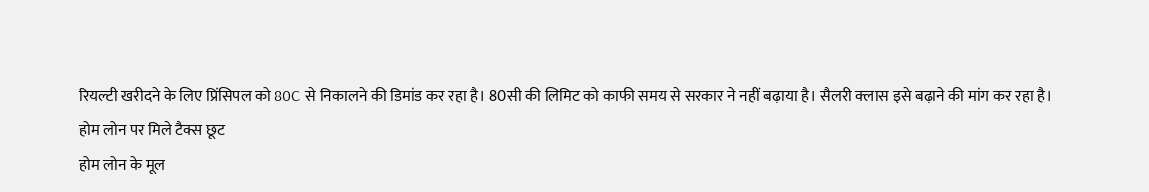रियल्टी खरीदने के लिए प्रिंसिपल को 80C से निकालने की डिमांड कर रहा है। 80सी की लिमिट को काफी समय से सरकार ने नहीं बढ़ाया है। सैलरी क्लास इसे बढ़ाने की मांग कर रहा है।
होम लोन पर मिले टैक्स छूट
होम लोन के मूल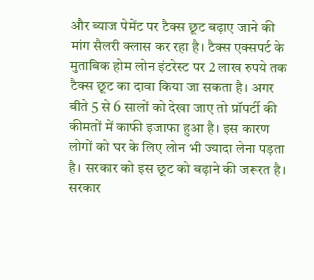और ब्याज पेमेंट पर टैक्स छूट बढ़ाए जाने की मांग सैलरी क्लास कर रहा है। टैक्स एक्सपर्ट के मुताबिक होम लोन इंटरेस्ट पर 2 लाख रुपये तक टैक्स छूट का दावा किया जा सकता है। अगर बीते 5 से 6 सालों को देखा जाए तो प्रॉपर्टी की कीमतों में काफी इजाफा हुआ है। इस कारण लोगों को घर के लिए लोन भी ज्यादा लेना पड़ता है। सरकार को इस छूट को बढ़ाने की जरूरत है। सरकार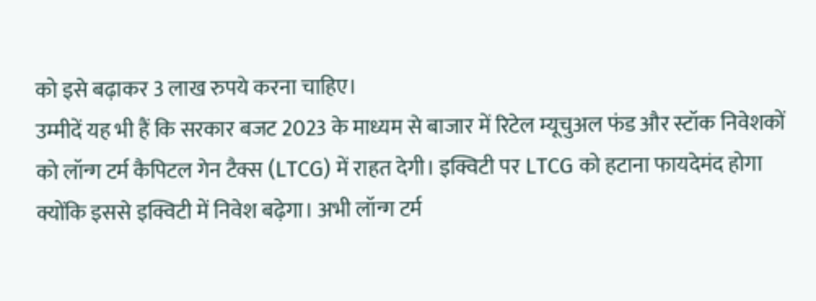को इसे बढ़ाकर 3 लाख रुपये करना चाहिए।
उम्मीदें यह भी हैं कि सरकार बजट 2023 के माध्यम से बाजार में रिटेल म्यूचुअल फंड और स्टॉक निवेशकों को लॉन्ग टर्म कैपिटल गेन टैक्स (LTCG) में राहत देगी। इक्विटी पर LTCG को हटाना फायदेमंद होगा क्योंकि इससे इक्विटी में निवेश बढ़ेगा। अभी लॉन्ग टर्म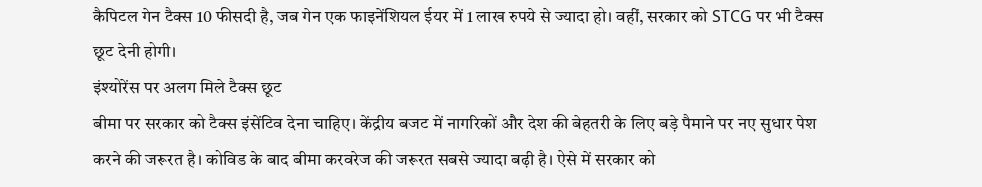कैपिटल गेन टैक्स 10 फीसदी है, जब गेन एक फाइनेंशियल ईयर में 1 लाख रुपये से ज्यादा हो। वहीं, सरकार को STCG पर भी टैक्स छूट देनी होगी।
इंश्योरेंस पर अलग मिले टैक्स छूट
बीमा पर सरकार को टैक्स इंसेंटिव देना चाहिए। केंद्रीय बजट में नागरिकों और देश की बेहतरी के लिए बड़े पैमाने पर नए सुधार पेश करने की जरूरत है। कोविड के बाद बीमा करवरेज की जरूरत सबसे ज्यादा बढ़ी है। ऐसे में सरकार को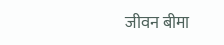जीवन बीमा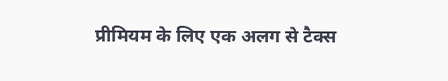प्रीमियम के लिए एक अलग से टैक्स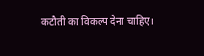कटौती का विकल्प देना चाहिए।